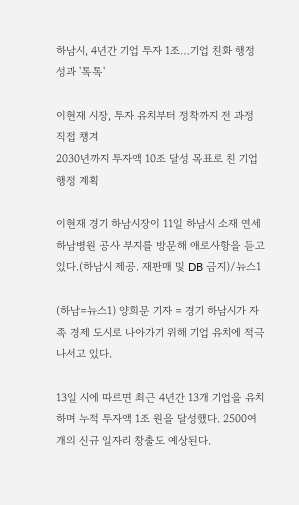하남시, 4년간 기업 투자 1조…기업 친화 행정 성과 '톡톡'

이현재 시장, 투자 유치부터 정착까지 전 과정 직접 챙겨
2030년까지 투자액 10조 달성 목표로 친 기업 행정 계획

이현재 경기 하남시장이 11일 하남시 소재 연세하남병원 공사 부지를 방문해 애로사항을 듣고 있다.(하남시 제공. 재판매 및 DB 금지)/뉴스1

(하남=뉴스1) 양희문 기자 = 경기 하남시가 자족 경제 도시로 나아가기 위해 기업 유치에 적극 나서고 있다.

13일 시에 따르면 최근 4년간 13개 기업을 유치하며 누적 투자액 1조 원을 달성했다. 2500여개의 신규 일자리 창출도 예상된다.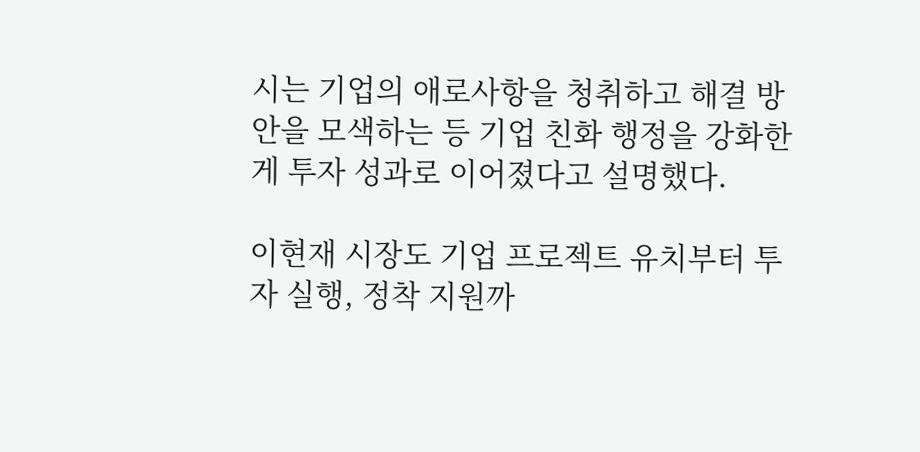시는 기업의 애로사항을 청취하고 해결 방안을 모색하는 등 기업 친화 행정을 강화한 게 투자 성과로 이어졌다고 설명했다.

이현재 시장도 기업 프로젝트 유치부터 투자 실행, 정착 지원까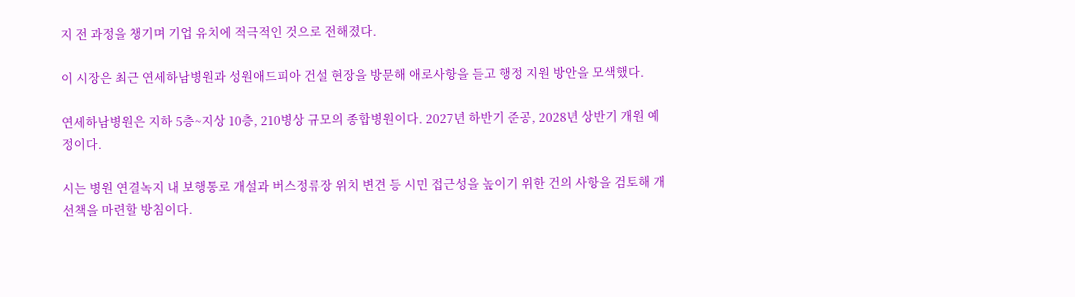지 전 과정을 챙기며 기업 유치에 적극적인 것으로 전해졌다.

이 시장은 최근 연세하남병원과 성원애드피아 건설 현장을 방문해 애로사항을 듣고 행정 지원 방안을 모색했다.

연세하남병원은 지하 5층~지상 10층, 210병상 규모의 종합병원이다. 2027년 하반기 준공, 2028년 상반기 개원 예정이다.

시는 병원 연결녹지 내 보행통로 개설과 버스정류장 위치 변견 등 시민 접근성을 높이기 위한 건의 사항을 검토해 개선책을 마련할 방침이다.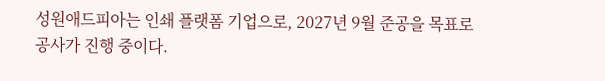성원애드피아는 인쇄 플랫폼 기업으로, 2027년 9월 준공을 목표로 공사가 진행 중이다.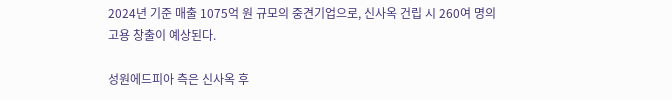2024년 기준 매출 1075억 원 규모의 중견기업으로, 신사옥 건립 시 260여 명의 고용 창출이 예상된다.

성원에드피아 측은 신사옥 후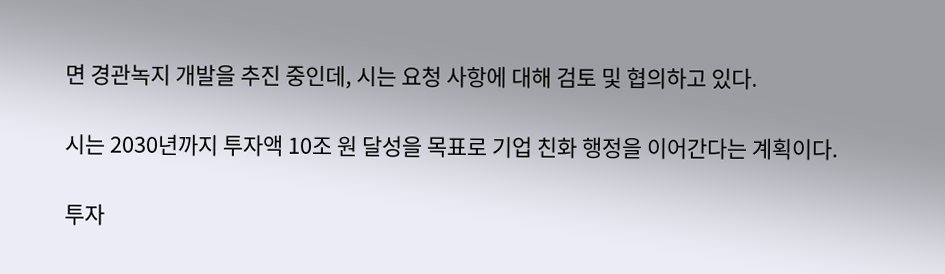면 경관녹지 개발을 추진 중인데, 시는 요청 사항에 대해 검토 및 협의하고 있다.

시는 2030년까지 투자액 10조 원 달성을 목표로 기업 친화 행정을 이어간다는 계획이다.

투자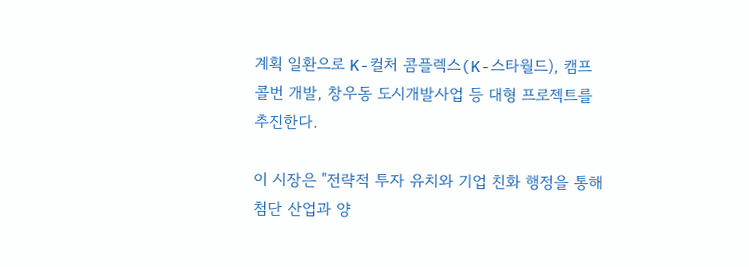계획 일환으로 K-컬처 콤플렉스(K-스타월드), 캠프콜번 개발, 창우동 도시개발사업 등 대형 프로젝트를 추진한다.

이 시장은 "전략적 투자 유치와 기업 친화 행정을 통해 첨단 산업과 양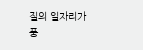질의 일자리가 풍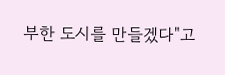부한 도시를 만들겠다"고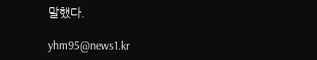말했다.

yhm95@news1.kr